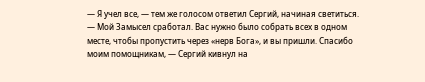— Я учел все, — тем же голосом ответил Сергий, начиная светиться. — Мой Замысел сработал. Вас нужно было собрать всех в одном месте, чтобы пропустить через «нерв Бога», и вы пришли. Спасибо моим помощникам, — Сергий кивнул на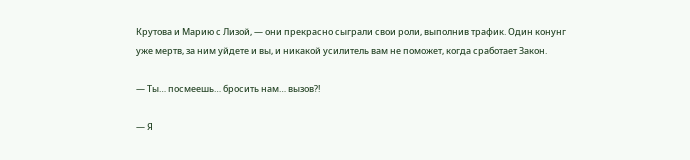Крутова и Марию с Лизой, — они прекрасно сыграли свои роли, выполнив трафик. Один конунг уже мертв, за ним уйдете и вы, и никакой усилитель вам не поможет, когда сработает Закон.

— Ты… посмеешь… бросить нам… вызов?!

— Я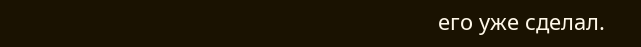его уже сделал.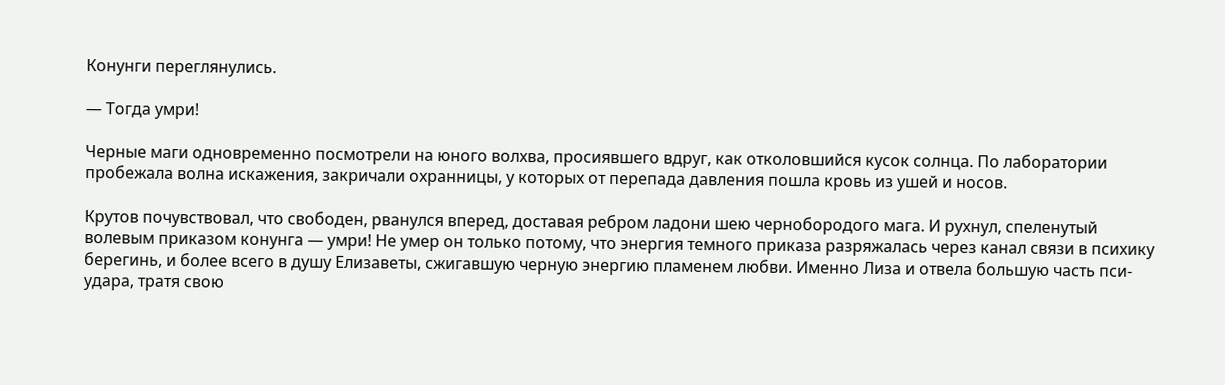Конунги переглянулись.

— Тогда умри!

Черные маги одновременно посмотрели на юного волхва, просиявшего вдруг, как отколовшийся кусок солнца. По лаборатории пробежала волна искажения, закричали охранницы, у которых от перепада давления пошла кровь из ушей и носов.

Крутов почувствовал, что свободен, рванулся вперед, доставая ребром ладони шею чернобородого мага. И рухнул, спеленутый волевым приказом конунга — умри! Не умер он только потому, что энергия темного приказа разряжалась через канал связи в психику берегинь, и более всего в душу Елизаветы, сжигавшую черную энергию пламенем любви. Именно Лиза и отвела большую часть пси-удара, тратя свою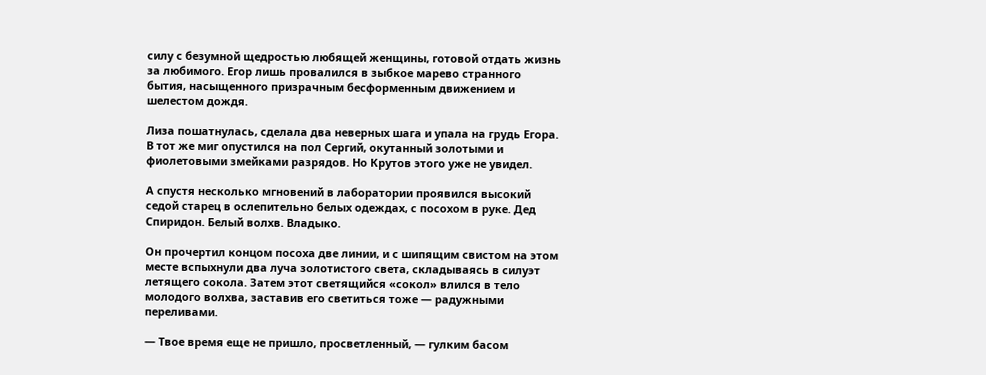силу с безумной щедростью любящей женщины, готовой отдать жизнь за любимого. Егор лишь провалился в зыбкое марево странного бытия, насыщенного призрачным бесформенным движением и шелестом дождя.

Лиза пошатнулась, сделала два неверных шага и упала на грудь Егора. В тот же миг опустился на пол Сергий, окутанный золотыми и фиолетовыми змейками разрядов. Но Крутов этого уже не увидел.

А спустя несколько мгновений в лаборатории проявился высокий седой старец в ослепительно белых одеждах, с посохом в руке. Дед Спиридон. Белый волхв. Владыко.

Он прочертил концом посоха две линии, и с шипящим свистом на этом месте вспыхнули два луча золотистого света, складываясь в силуэт летящего сокола. Затем этот светящийся «сокол» влился в тело молодого волхва, заставив его светиться тоже — радужными переливами.

— Твое время еще не пришло, просветленный, — гулким басом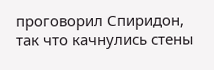проговорил Спиридон, так что качнулись стены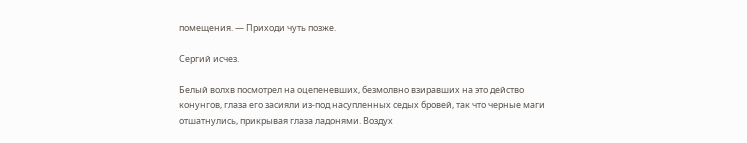помещения. — Приходи чуть позже.

Сергий исчез.

Белый волхв посмотрел на оцепеневших, безмолвно взиравших на это действо конунгов, глаза его засияли из-под насупленных седых бровей, так что черные маги отшатнулись, прикрывая глаза ладонями. Воздух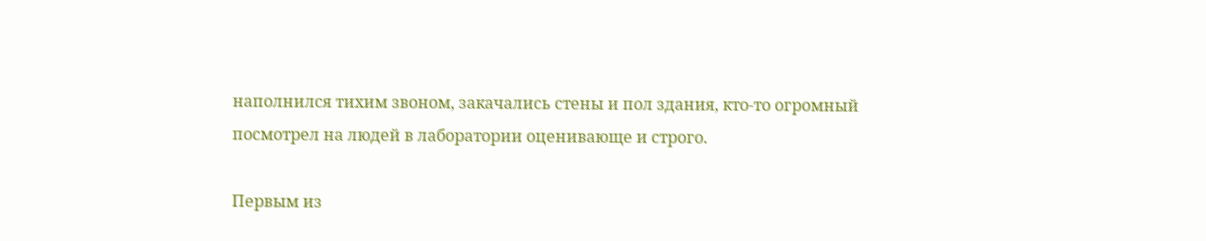наполнился тихим звоном, закачались стены и пол здания, кто-то огромный посмотрел на людей в лаборатории оценивающе и строго.

Первым из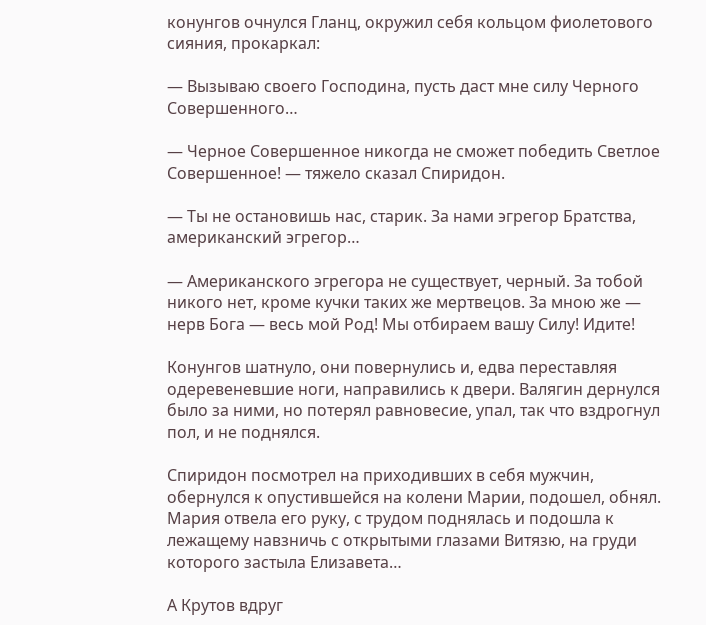конунгов очнулся Гланц, окружил себя кольцом фиолетового сияния, прокаркал:

— Вызываю своего Господина, пусть даст мне силу Черного Совершенного…

— Черное Совершенное никогда не сможет победить Светлое Совершенное! — тяжело сказал Спиридон.

— Ты не остановишь нас, старик. За нами эгрегор Братства, американский эгрегор…

— Американского эгрегора не существует, черный. За тобой никого нет, кроме кучки таких же мертвецов. За мною же — нерв Бога — весь мой Род! Мы отбираем вашу Силу! Идите!

Конунгов шатнуло, они повернулись и, едва переставляя одеревеневшие ноги, направились к двери. Валягин дернулся было за ними, но потерял равновесие, упал, так что вздрогнул пол, и не поднялся.

Спиридон посмотрел на приходивших в себя мужчин, обернулся к опустившейся на колени Марии, подошел, обнял. Мария отвела его руку, с трудом поднялась и подошла к лежащему навзничь с открытыми глазами Витязю, на груди которого застыла Елизавета…

А Крутов вдруг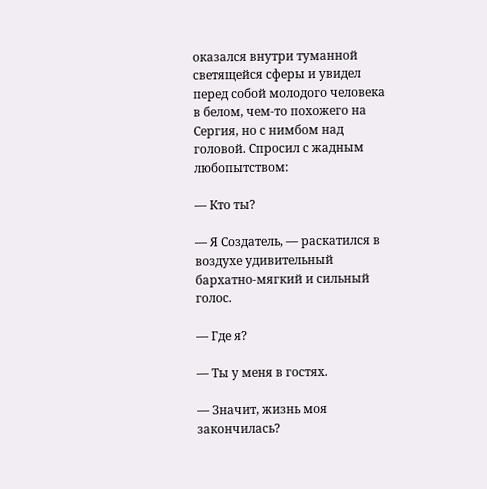оказался внутри туманной светящейся сферы и увидел перед собой молодого человека в белом, чем-то похожего на Сергия, но с нимбом над головой. Спросил с жадным любопытством:

— Кто ты?

— Я Создатель, — раскатился в воздухе удивительный бархатно-мягкий и сильный голос.

— Где я?

— Ты у меня в гостях.

— Значит, жизнь моя закончилась?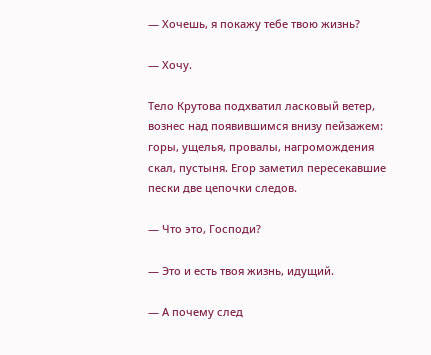— Хочешь, я покажу тебе твою жизнь?

— Хочу.

Тело Крутова подхватил ласковый ветер, вознес над появившимся внизу пейзажем: горы, ущелья, провалы, нагромождения скал, пустыня. Егор заметил пересекавшие пески две цепочки следов.

— Что это, Господи?

— Это и есть твоя жизнь, идущий.

— А почему след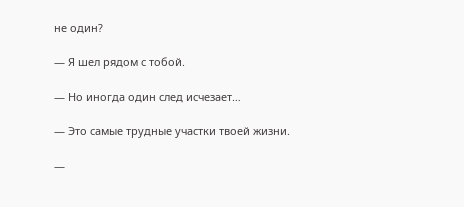не один?

— Я шел рядом с тобой.

— Но иногда один след исчезает…

— Это самые трудные участки твоей жизни.

—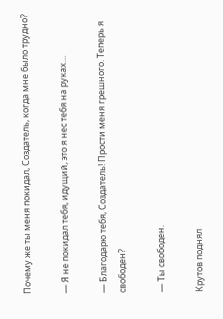Почему же ты меня покидал, Создатель, когда мне было трудно?

— Я не покидал тебя, идущий, это я нес тебя на руках…

— Благодарю тебя, Создатель! Прости меня грешного. Теперь я свободен?

— Ты свободен.

Крутов поднял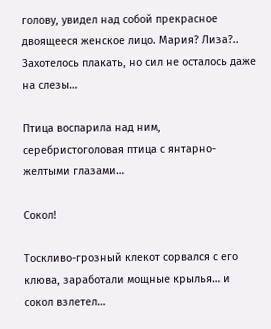голову, увидел над собой прекрасное двоящееся женское лицо. Мария? Лиза?.. Захотелось плакать, но сил не осталось даже на слезы…

Птица воспарила над ним, серебристоголовая птица с янтарно-желтыми глазами…

Сокол!

Тоскливо-грозный клекот сорвался с его клюва, заработали мощные крылья… и сокол взлетел…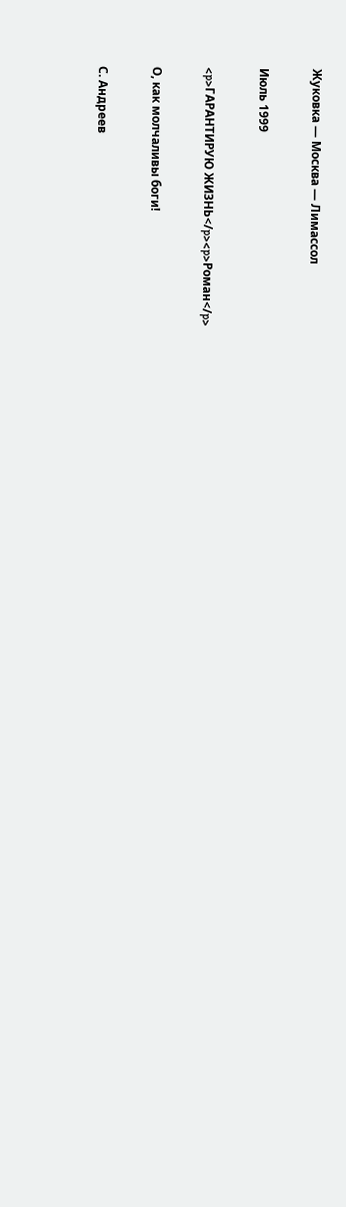Жуковка — Москва — Лимассол

Июль 1999

<p>ГАРАНТИРУЮ ЖИЗНЬ</p><p>Роман</p>

О, как молчаливы боги!

С. Андреев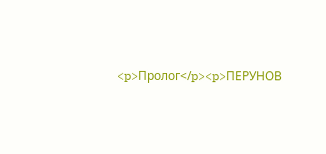<p>Пролог</p><p>ПЕРУНОВ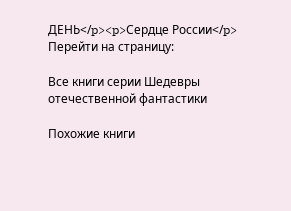ДЕНЬ</p><p>Сердце России</p>
Перейти на страницу:

Все книги серии Шедевры отечественной фантастики

Похожие книги